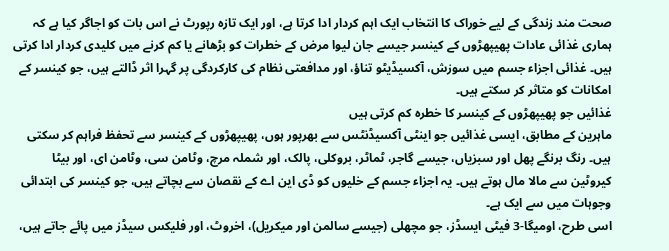صحت مند زندگی کے لیے خوراک کا انتخاب ایک اہم کردار ادا کرتا ہے، اور ایک تازہ رپورٹ نے اس بات کو اجاگر کیا ہے کہ ہماری غذائی عادات پھیپھڑوں کے کینسر جیسے جان لیوا مرض کے خطرات کو بڑھانے یا کم کرنے میں کلیدی کردار ادا کرتی ہیں۔ غذائی اجزاء جسم میں سوزش، آکسیڈیٹو تناؤ، اور مدافعتی نظام کی کارکردگی پر گہرا اثر ڈالتے ہیں، جو کینسر کے امکانات کو متاثر کر سکتے ہیں۔
غذائیں جو پھیپھڑوں کے کینسر کا خطرہ کم کرتی ہیں
ماہرین کے مطابق، ایسی غذائیں جو اینٹی آکسیڈنٹس سے بھرپور ہوں، پھیپھڑوں کے کینسر سے تحفظ فراہم کر سکتی ہیں۔ رنگ برنگے پھل اور سبزیاں، جیسے گاجر، ٹماٹر، بروکلی، پالک، اور شملہ مرچ، وٹامن سی، وٹامن ای، اور بیٹا کیروٹین سے مالا مال ہوتے ہیں۔ یہ اجزاء جسم کے خلیوں کو ڈی این اے کے نقصان سے بچاتے ہیں، جو کینسر کی ابتدائی وجوہات میں سے ایک ہے۔
اسی طرح، اومیگا-3 فیٹی ایسڈز، جو مچھلی (جیسے سالمن اور میکریل)، اخروٹ، اور فلیکس سیڈز میں پائے جاتے ہیں،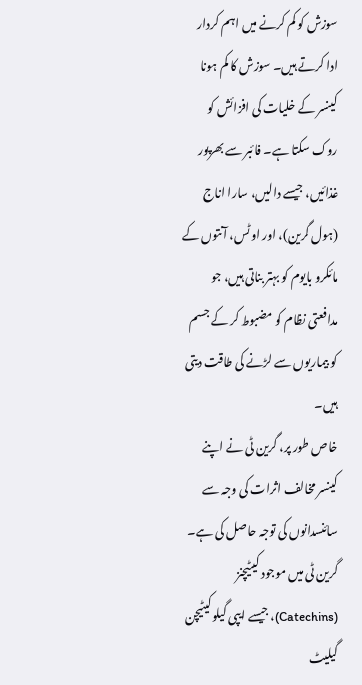سوزش کو کم کرنے میں اہم کردار ادا کرتے ہیں۔ سوزش کا کم ہونا کینسر کے خلیات کی افزائش کو روک سکتا ہے۔ فائبر سے بھرپور غذائیں، جیسے دالیں، سارا اناج (ہول گرین)، اور اوٹس، آنتوں کے مائکرو بایوم کو بہتر بناتی ہیں، جو مدافعتی نظام کو مضبوط کر کے جسم کو بیماریوں سے لڑنے کی طاقت دیتی ہیں۔
خاص طور پر، گرین ٹی نے اپنے کینسر مخالف اثرات کی وجہ سے سائنسدانوں کی توجہ حاصل کی ہے۔ گرین ٹی میں موجود کیٹیچنز (Catechins)، جیسے ایپی گیلوکیٹیچن گیلیٹ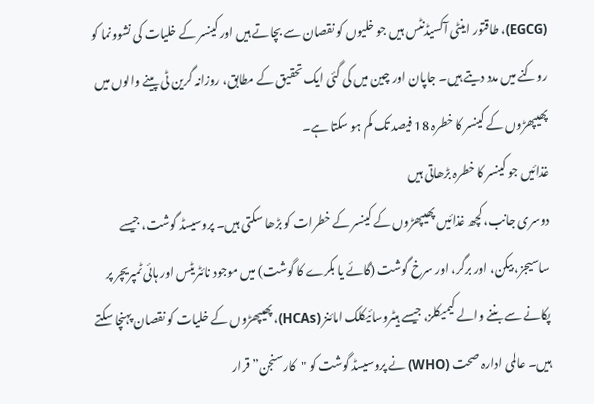(EGCG)، طاقتور اینٹی آکسیڈنٹس ہیں جو خلیوں کو نقصان سے بچاتے ہیں اور کینسر کے خلیات کی نشوونما کو روکنے میں مدد دیتے ہیں۔ جاپان اور چین میں کی گئی ایک تحقیق کے مطابق، روزانہ گرین ٹی پینے والوں میں پھیپھڑوں کے کینسر کا خطرہ 18 فیصد تک کم ہو سکتا ہے۔
غذائیں جو کینسر کا خطرہ بڑھاتی ہیں
دوسری جانب، کچھ غذائیں پھیپھڑوں کے کینسر کے خطرات کو بڑھا سکتی ہیں۔ پروسیسڈ گوشت، جیسے ساسیجز، بیکن، اور برگر، اور سرخ گوشت (گائے یا بکرے کا گوشت) میں موجود نائٹریٹس اور ہائی ٹمپریچر پر پکانے سے بننے والے کیمیکلز، جیسے ہیٹروسائیکلک امائنز (HCAs)، پھیپھڑوں کے خلیات کو نقصان پہنچا سکتے ہیں۔ عالمی ادارہ صحت (WHO) نے پروسیسڈ گوشت کو "کارسنجن” قرار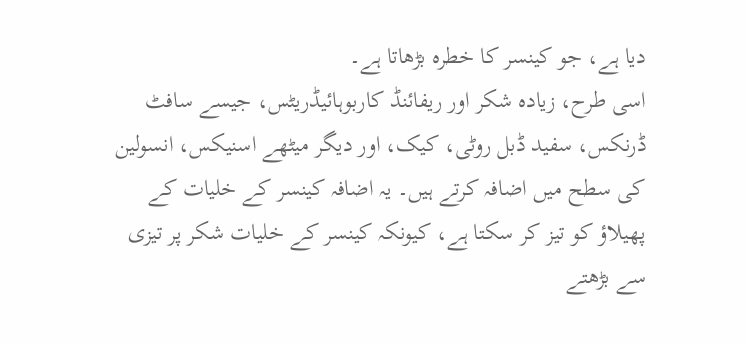دیا ہے، جو کینسر کا خطرہ بڑھاتا ہے۔
اسی طرح، زیادہ شکر اور ریفائنڈ کاربوہائیڈریٹس، جیسے سافٹ ڈرنکس، سفید ڈبل روٹی، کیک، اور دیگر میٹھے اسنیکس، انسولین کی سطح میں اضافہ کرتے ہیں۔ یہ اضافہ کینسر کے خلیات کے پھیلاؤ کو تیز کر سکتا ہے، کیونکہ کینسر کے خلیات شکر پر تیزی سے بڑھتے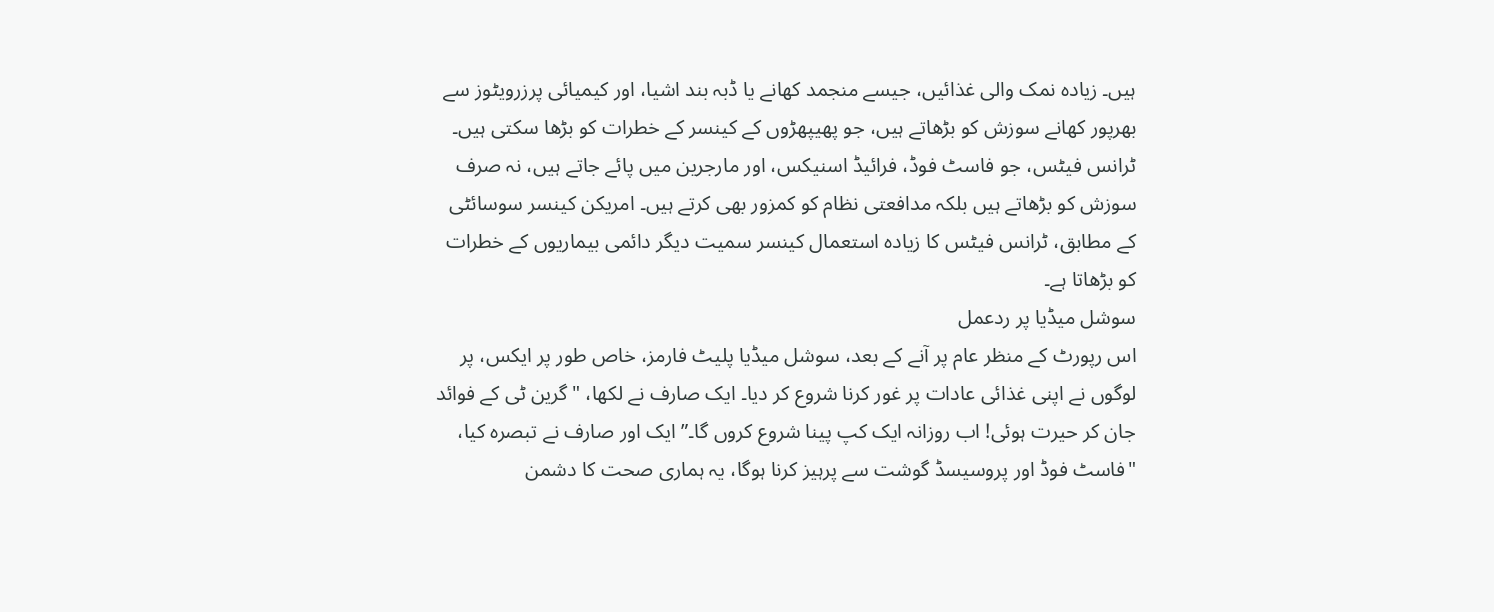ہیں۔ زیادہ نمک والی غذائیں، جیسے منجمد کھانے یا ڈبہ بند اشیا، اور کیمیائی پرزرویٹوز سے بھرپور کھانے سوزش کو بڑھاتے ہیں، جو پھیپھڑوں کے کینسر کے خطرات کو بڑھا سکتی ہیں۔
ٹرانس فیٹس، جو فاسٹ فوڈ، فرائیڈ اسنیکس، اور مارجرین میں پائے جاتے ہیں، نہ صرف سوزش کو بڑھاتے ہیں بلکہ مدافعتی نظام کو کمزور بھی کرتے ہیں۔ امریکن کینسر سوسائٹی کے مطابق، ٹرانس فیٹس کا زیادہ استعمال کینسر سمیت دیگر دائمی بیماریوں کے خطرات کو بڑھاتا ہے۔
سوشل میڈیا پر ردعمل
اس رپورٹ کے منظر عام پر آنے کے بعد، سوشل میڈیا پلیٹ فارمز، خاص طور پر ایکس، پر لوگوں نے اپنی غذائی عادات پر غور کرنا شروع کر دیا۔ ایک صارف نے لکھا، "گرین ٹی کے فوائد جان کر حیرت ہوئی! اب روزانہ ایک کپ پینا شروع کروں گا۔” ایک اور صارف نے تبصرہ کیا، "فاسٹ فوڈ اور پروسیسڈ گوشت سے پرہیز کرنا ہوگا، یہ ہماری صحت کا دشمن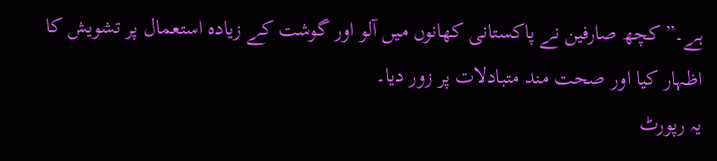ہے۔” کچھ صارفین نے پاکستانی کھانوں میں آلو اور گوشت کے زیادہ استعمال پر تشویش کا اظہار کیا اور صحت مند متبادلات پر زور دیا۔
یہ رپورٹ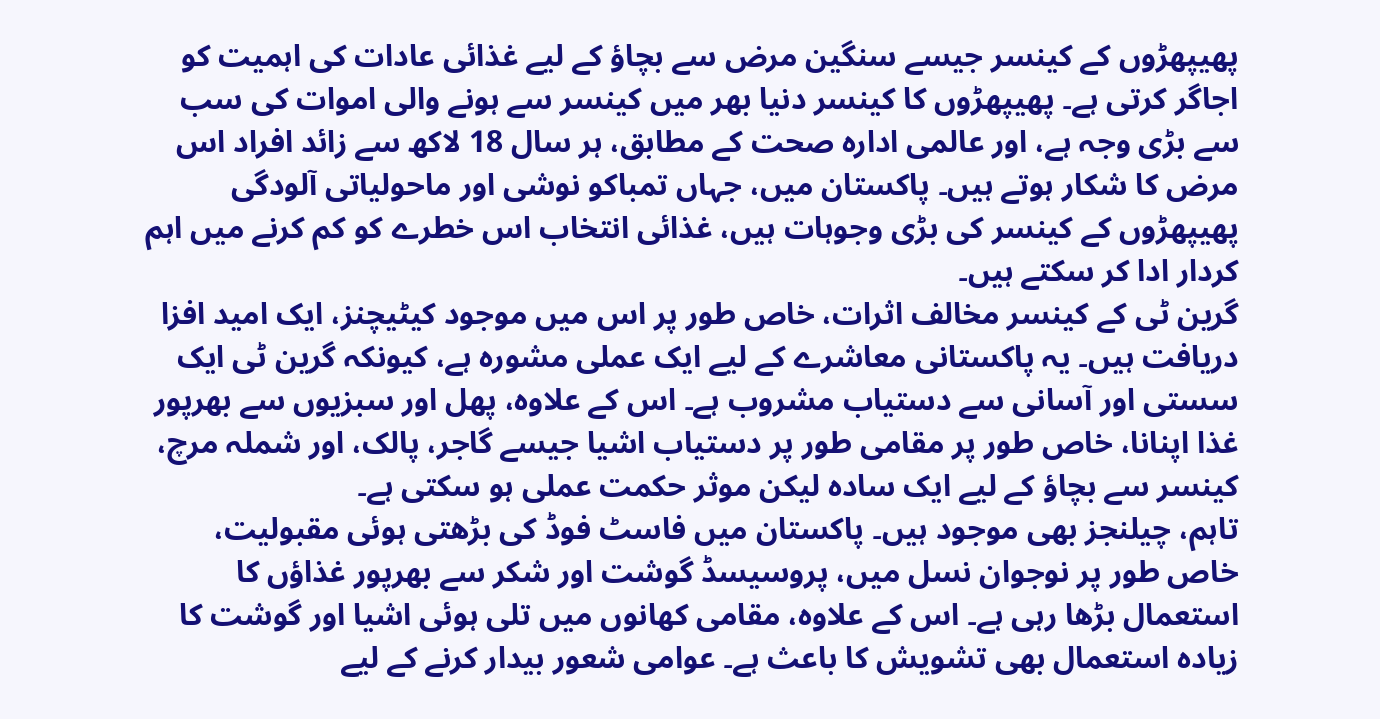پھیپھڑوں کے کینسر جیسے سنگین مرض سے بچاؤ کے لیے غذائی عادات کی اہمیت کو اجاگر کرتی ہے۔ پھیپھڑوں کا کینسر دنیا بھر میں کینسر سے ہونے والی اموات کی سب سے بڑی وجہ ہے، اور عالمی ادارہ صحت کے مطابق، ہر سال 18 لاکھ سے زائد افراد اس مرض کا شکار ہوتے ہیں۔ پاکستان میں، جہاں تمباکو نوشی اور ماحولیاتی آلودگی پھیپھڑوں کے کینسر کی بڑی وجوہات ہیں، غذائی انتخاب اس خطرے کو کم کرنے میں اہم کردار ادا کر سکتے ہیں۔
گرین ٹی کے کینسر مخالف اثرات، خاص طور پر اس میں موجود کیٹیچنز، ایک امید افزا دریافت ہیں۔ یہ پاکستانی معاشرے کے لیے ایک عملی مشورہ ہے، کیونکہ گرین ٹی ایک سستی اور آسانی سے دستیاب مشروب ہے۔ اس کے علاوہ، پھل اور سبزیوں سے بھرپور غذا اپنانا، خاص طور پر مقامی طور پر دستیاب اشیا جیسے گاجر، پالک، اور شملہ مرچ، کینسر سے بچاؤ کے لیے ایک سادہ لیکن موثر حکمت عملی ہو سکتی ہے۔
تاہم، چیلنجز بھی موجود ہیں۔ پاکستان میں فاسٹ فوڈ کی بڑھتی ہوئی مقبولیت، خاص طور پر نوجوان نسل میں، پروسیسڈ گوشت اور شکر سے بھرپور غذاؤں کا استعمال بڑھا رہی ہے۔ اس کے علاوہ، مقامی کھانوں میں تلی ہوئی اشیا اور گوشت کا زیادہ استعمال بھی تشویش کا باعث ہے۔ عوامی شعور بیدار کرنے کے لیے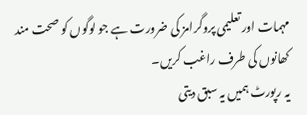مہمات اور تعلیمی پروگرامز کی ضرورت ہے جو لوگوں کو صحت مند کھانوں کی طرف راغب کریں۔
یہ رپورٹ ہمیں یہ سبق دیتی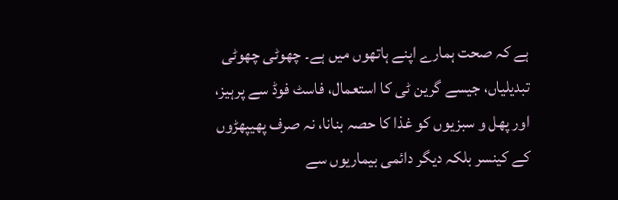ہے کہ صحت ہمارے اپنے ہاتھوں میں ہے۔ چھوٹی چھوٹی تبدیلیاں، جیسے گرین ٹی کا استعمال، فاسٹ فوڈ سے پرہیز، اور پھل و سبزیوں کو غذا کا حصہ بنانا، نہ صرف پھیپھڑوں کے کینسر بلکہ دیگر دائمی بیماریوں سے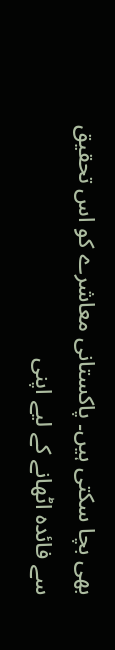بھی بچا سکتی ہیں۔ پاکستانی معاشرے کو اس تحقیق سے فائدہ اٹھانے کے لیے اپنی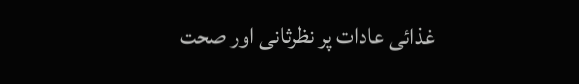غذائی عادات پر نظرثانی اور صحت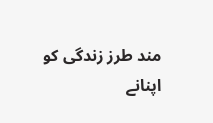مند طرز زندگی کو اپنانے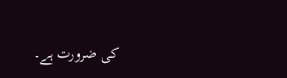کی ضرورت ہے۔